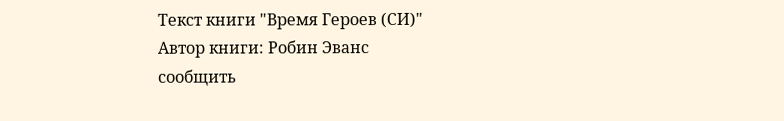Текст книги "Время Героев (СИ)"
Автор книги: Робин Эванс
сообщить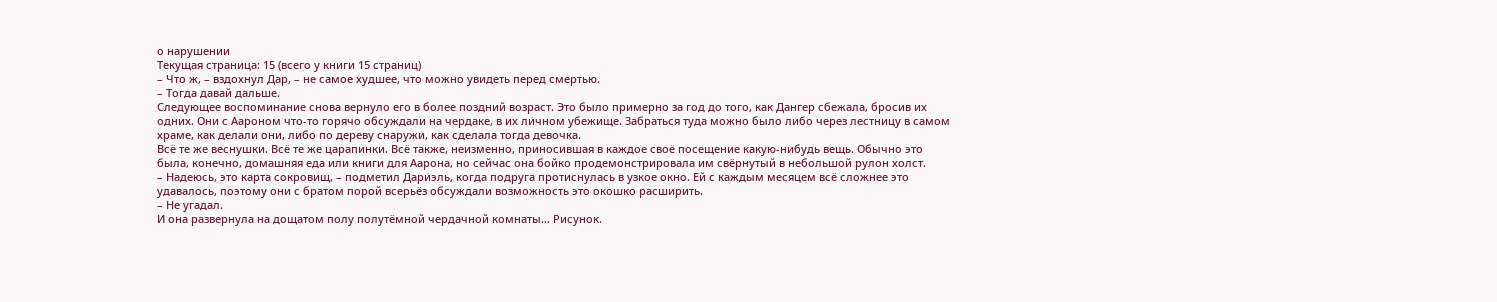о нарушении
Текущая страница: 15 (всего у книги 15 страниц)
– Что ж, – вздохнул Дар, – не самое худшее, что можно увидеть перед смертью.
– Тогда давай дальше.
Следующее воспоминание снова вернуло его в более поздний возраст. Это было примерно за год до того, как Дангер сбежала, бросив их одних. Они с Аароном что-то горячо обсуждали на чердаке, в их личном убежище. Забраться туда можно было либо через лестницу в самом храме, как делали они, либо по дереву снаружи, как сделала тогда девочка.
Всё те же веснушки. Всё те же царапинки. Всё также, неизменно, приносившая в каждое своё посещение какую-нибудь вещь. Обычно это была, конечно, домашняя еда или книги для Аарона, но сейчас она бойко продемонстрировала им свёрнутый в небольшой рулон холст.
– Надеюсь, это карта сокровищ, – подметил Дариэль, когда подруга протиснулась в узкое окно. Ей с каждым месяцем всё сложнее это удавалось, поэтому они с братом порой всерьёз обсуждали возможность это окошко расширить.
– Не угадал.
И она развернула на дощатом полу полутёмной чердачной комнаты… Рисунок.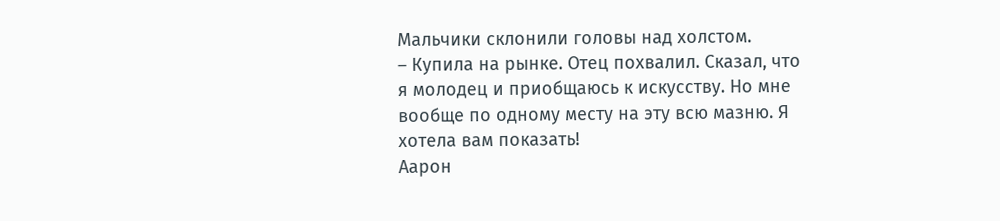Мальчики склонили головы над холстом.
– Купила на рынке. Отец похвалил. Сказал, что я молодец и приобщаюсь к искусству. Но мне вообще по одному месту на эту всю мазню. Я хотела вам показать!
Аарон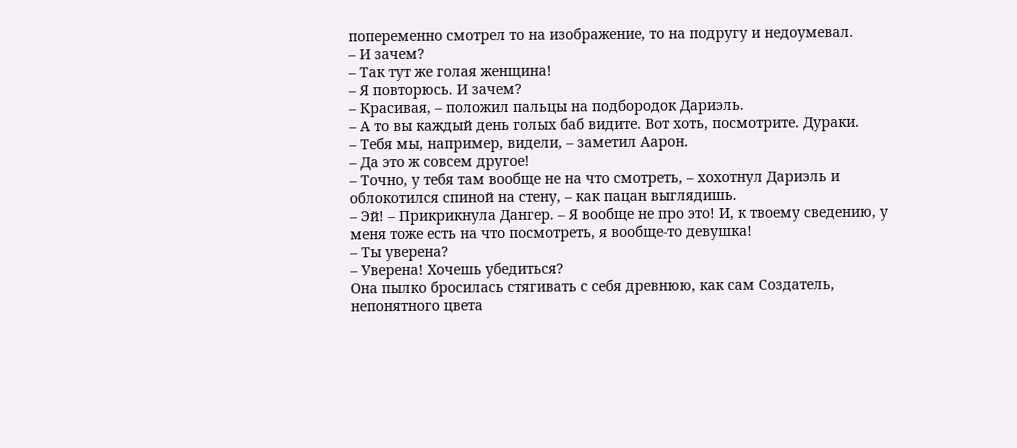попеременно смотрел то на изображение, то на подругу и недоумевал.
– И зачем?
– Так тут же голая женщина!
– Я повторюсь. И зачем?
– Красивая, – положил пальцы на подбородок Дариэль.
– А то вы каждый день голых баб видите. Вот хоть, посмотрите. Дураки.
– Тебя мы, например, видели, – заметил Аарон.
– Да это ж совсем другое!
– Точно, у тебя там вообще не на что смотреть, – хохотнул Дариэль и облокотился спиной на стену, – как пацан выглядишь.
– Эй! – Прикрикнула Дангер. – Я вообще не про это! И, к твоему сведению, у меня тоже есть на что посмотреть, я вообще-то девушка!
– Ты уверена?
– Уверена! Хочешь убедиться?
Она пылко бросилась стягивать с себя древнюю, как сам Создатель, непонятного цвета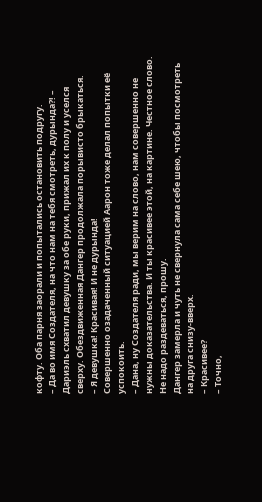кофту. Оба парня заорали и попытались остановить подругу.
– Да во имя Создателя, на что нам на тебя смотреть, дурында?! – Дариэль схватил девушку за обе руки, прижал их к полу и уселся сверху. Обездвиженная Дангер продолжала порывисто брыкаться.
– Я девушка! Красивая! И не дурында!
Совершенно озадаченный ситуацией Аарон тоже делал попытки её успокоить.
– Дана, ну Создателя ради, мы верим на слово, нам совершенно не нужны доказательства. И ты красивее этой, на картине. Честное слово. Не надо раздеваться, прошу.
Дангер замерла и чуть не свернула сама себе шею, чтобы посмотреть на друга снизу-вверх.
– Красивее?
– Точно,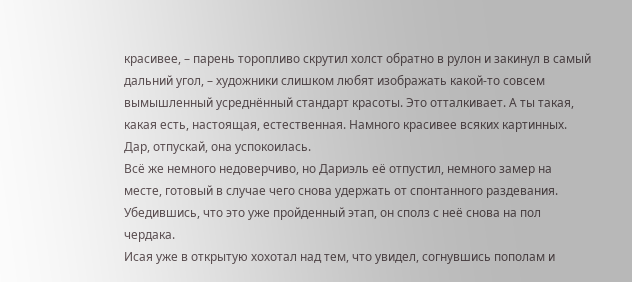красивее, – парень торопливо скрутил холст обратно в рулон и закинул в самый дальний угол, – художники слишком любят изображать какой-то совсем вымышленный усреднённый стандарт красоты. Это отталкивает. А ты такая, какая есть, настоящая, естественная. Намного красивее всяких картинных. Дар, отпускай, она успокоилась.
Всё же немного недоверчиво, но Дариэль её отпустил, немного замер на месте, готовый в случае чего снова удержать от спонтанного раздевания. Убедившись, что это уже пройденный этап, он сполз с неё снова на пол чердака.
Исая уже в открытую хохотал над тем, что увидел, согнувшись пополам и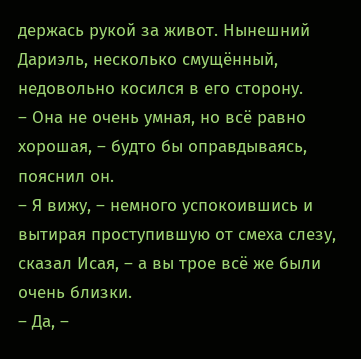держась рукой за живот. Нынешний Дариэль, несколько смущённый, недовольно косился в его сторону.
– Она не очень умная, но всё равно хорошая, – будто бы оправдываясь, пояснил он.
– Я вижу, – немного успокоившись и вытирая проступившую от смеха слезу, сказал Исая, – а вы трое всё же были очень близки.
– Да, –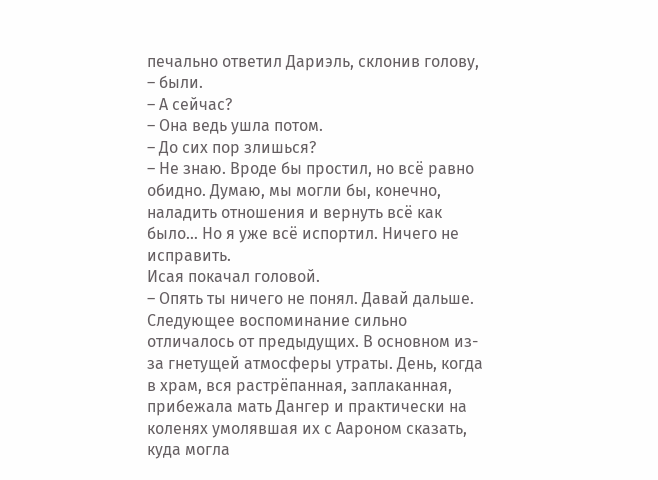печально ответил Дариэль, склонив голову, – были.
– А сейчас?
– Она ведь ушла потом.
– До сих пор злишься?
– Не знаю. Вроде бы простил, но всё равно обидно. Думаю, мы могли бы, конечно, наладить отношения и вернуть всё как было… Но я уже всё испортил. Ничего не исправить.
Исая покачал головой.
– Опять ты ничего не понял. Давай дальше.
Следующее воспоминание сильно отличалось от предыдущих. В основном из-за гнетущей атмосферы утраты. День, когда в храм, вся растрёпанная, заплаканная, прибежала мать Дангер и практически на коленях умолявшая их с Аароном сказать, куда могла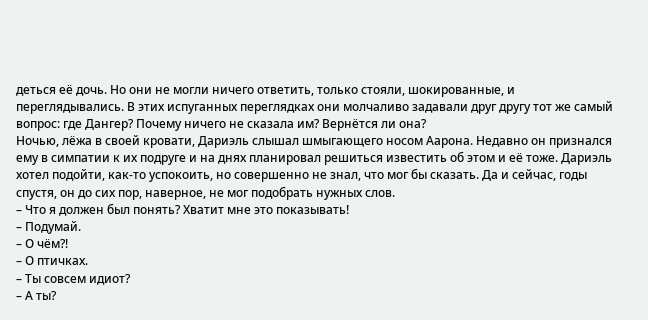деться её дочь. Но они не могли ничего ответить, только стояли, шокированные, и переглядывались. В этих испуганных переглядках они молчаливо задавали друг другу тот же самый вопрос: где Дангер? Почему ничего не сказала им? Вернётся ли она?
Ночью, лёжа в своей кровати, Дариэль слышал шмыгающего носом Аарона. Недавно он признался ему в симпатии к их подруге и на днях планировал решиться известить об этом и её тоже. Дариэль хотел подойти, как-то успокоить, но совершенно не знал, что мог бы сказать. Да и сейчас, годы спустя, он до сих пор, наверное, не мог подобрать нужных слов.
– Что я должен был понять? Хватит мне это показывать!
– Подумай.
– О чём?!
– О птичках.
– Ты совсем идиот?
– А ты?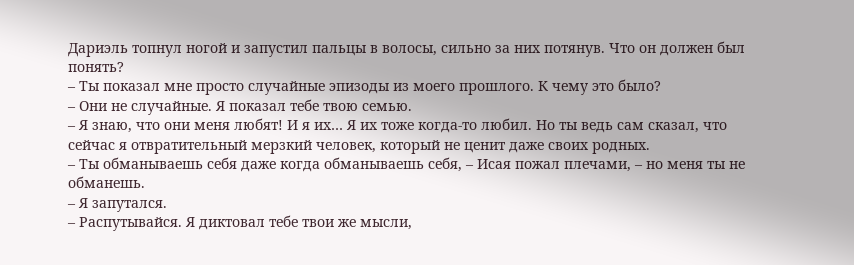Дариэль топнул ногой и запустил пальцы в волосы, сильно за них потянув. Что он должен был понять?
– Ты показал мне просто случайные эпизоды из моего прошлого. К чему это было?
– Они не случайные. Я показал тебе твою семью.
– Я знаю, что они меня любят! И я их… Я их тоже когда-то любил. Но ты ведь сам сказал, что сейчас я отвратительный мерзкий человек, который не ценит даже своих родных.
– Ты обманываешь себя даже когда обманываешь себя, – Исая пожал плечами, – но меня ты не обманешь.
– Я запутался.
– Распутывайся. Я диктовал тебе твои же мысли,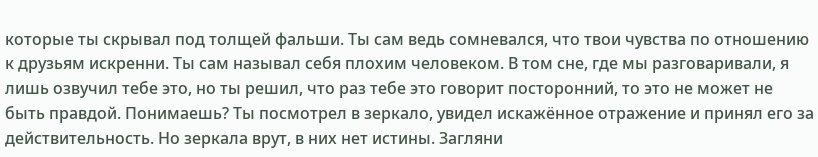которые ты скрывал под толщей фальши. Ты сам ведь сомневался, что твои чувства по отношению к друзьям искренни. Ты сам называл себя плохим человеком. В том сне, где мы разговаривали, я лишь озвучил тебе это, но ты решил, что раз тебе это говорит посторонний, то это не может не быть правдой. Понимаешь? Ты посмотрел в зеркало, увидел искажённое отражение и принял его за действительность. Но зеркала врут, в них нет истины. Загляни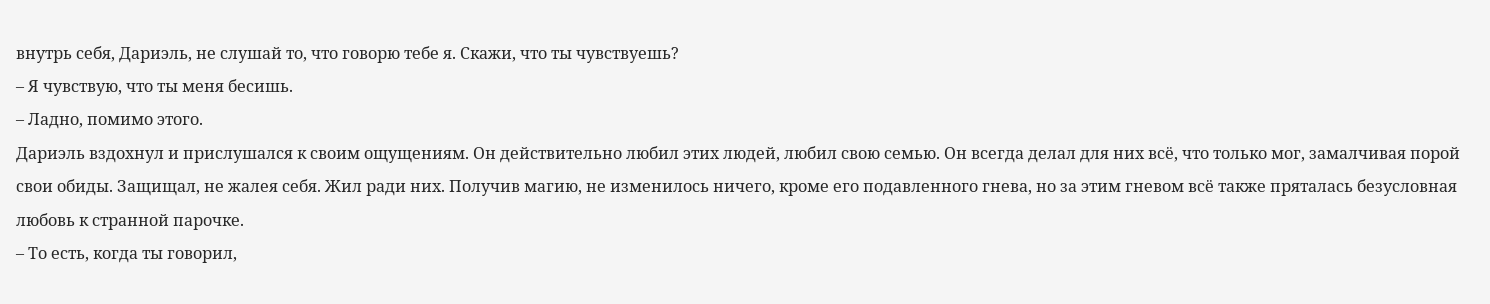внутрь себя, Дариэль, не слушай то, что говорю тебе я. Скажи, что ты чувствуешь?
– Я чувствую, что ты меня бесишь.
– Ладно, помимо этого.
Дариэль вздохнул и прислушался к своим ощущениям. Он действительно любил этих людей, любил свою семью. Он всегда делал для них всё, что только мог, замалчивая порой свои обиды. Защищал, не жалея себя. Жил ради них. Получив магию, не изменилось ничего, кроме его подавленного гнева, но за этим гневом всё также пряталась безусловная любовь к странной парочке.
– То есть, когда ты говорил,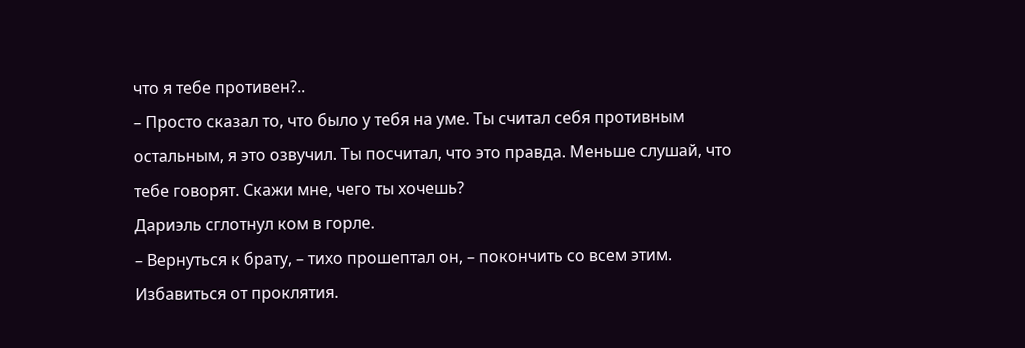что я тебе противен?..
– Просто сказал то, что было у тебя на уме. Ты считал себя противным остальным, я это озвучил. Ты посчитал, что это правда. Меньше слушай, что тебе говорят. Скажи мне, чего ты хочешь?
Дариэль сглотнул ком в горле.
– Вернуться к брату, – тихо прошептал он, – покончить со всем этим. Избавиться от проклятия.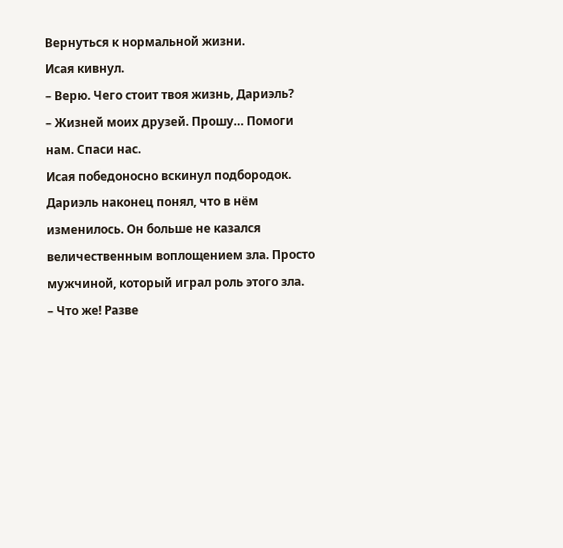Вернуться к нормальной жизни.
Исая кивнул.
– Верю. Чего стоит твоя жизнь, Дариэль?
– Жизней моих друзей. Прошу… Помоги нам. Спаси нас.
Исая победоносно вскинул подбородок. Дариэль наконец понял, что в нём изменилось. Он больше не казался величественным воплощением зла. Просто мужчиной, который играл роль этого зла.
– Что же! Разве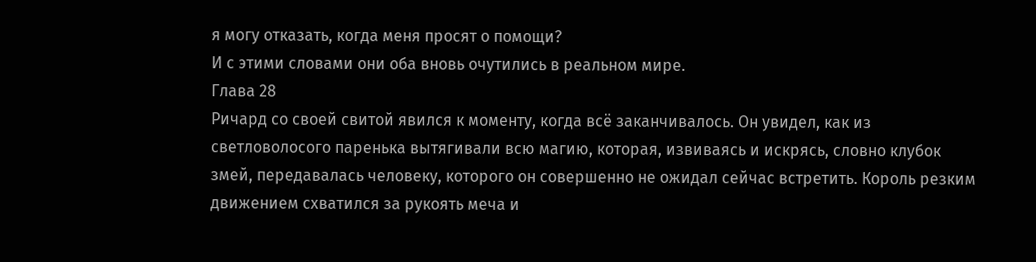я могу отказать, когда меня просят о помощи?
И с этими словами они оба вновь очутились в реальном мире.
Глава 28
Ричард со своей свитой явился к моменту, когда всё заканчивалось. Он увидел, как из светловолосого паренька вытягивали всю магию, которая, извиваясь и искрясь, словно клубок змей, передавалась человеку, которого он совершенно не ожидал сейчас встретить. Король резким движением схватился за рукоять меча и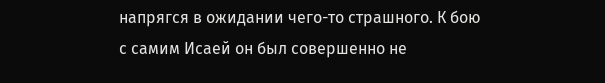напрягся в ожидании чего-то страшного. К бою с самим Исаей он был совершенно не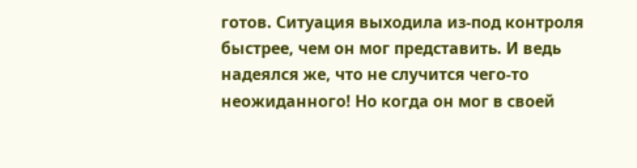готов. Ситуация выходила из-под контроля быстрее, чем он мог представить. И ведь надеялся же, что не случится чего-то неожиданного! Но когда он мог в своей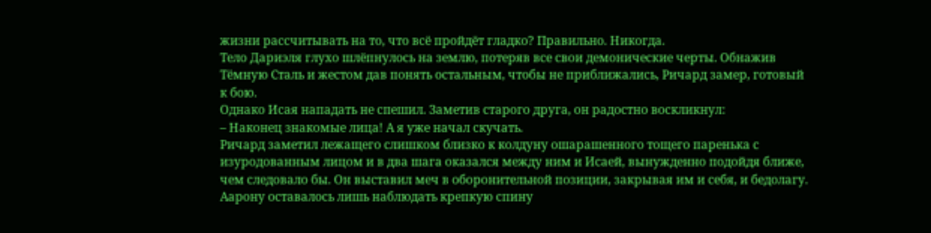жизни рассчитывать на то, что всё пройдёт гладко? Правильно. Никогда.
Тело Дариэля глухо шлёпнулось на землю, потеряв все свои демонические черты. Обнажив Тёмную Сталь и жестом дав понять остальным, чтобы не приближались, Ричард замер, готовый к бою.
Однако Исая нападать не спешил. Заметив старого друга, он радостно воскликнул:
– Наконец знакомые лица! А я уже начал скучать.
Ричард заметил лежащего слишком близко к колдуну ошарашенного тощего паренька с изуродованным лицом и в два шага оказался между ним и Исаей, вынужденно подойдя ближе, чем следовало бы. Он выставил меч в оборонительной позиции, закрывая им и себя, и бедолагу. Аарону оставалось лишь наблюдать крепкую спину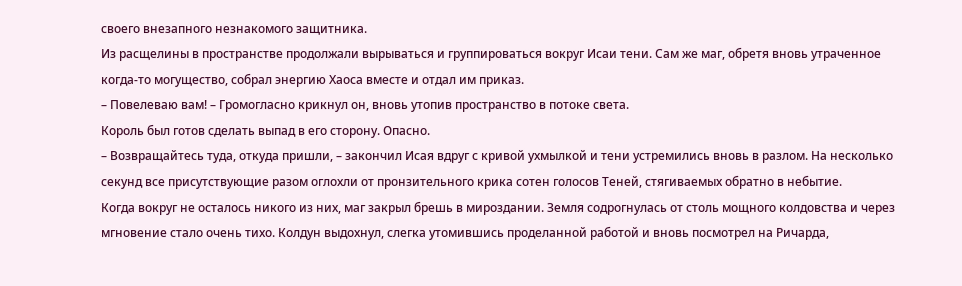своего внезапного незнакомого защитника.
Из расщелины в пространстве продолжали вырываться и группироваться вокруг Исаи тени. Сам же маг, обретя вновь утраченное когда-то могущество, собрал энергию Хаоса вместе и отдал им приказ.
– Повелеваю вам! – Громогласно крикнул он, вновь утопив пространство в потоке света.
Король был готов сделать выпад в его сторону. Опасно.
– Возвращайтесь туда, откуда пришли, – закончил Исая вдруг с кривой ухмылкой и тени устремились вновь в разлом. На несколько секунд все присутствующие разом оглохли от пронзительного крика сотен голосов Теней, стягиваемых обратно в небытие.
Когда вокруг не осталось никого из них, маг закрыл брешь в мироздании. Земля содрогнулась от столь мощного колдовства и через мгновение стало очень тихо. Колдун выдохнул, слегка утомившись проделанной работой и вновь посмотрел на Ричарда,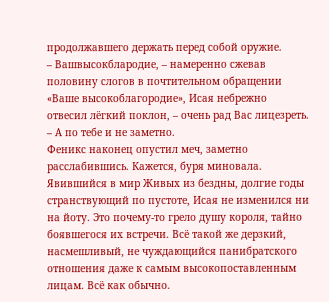продолжавшего держать перед собой оружие.
– Вашвысокблародие, – намеренно сжевав половину слогов в почтительном обращении «Ваше высокоблагородие», Исая небрежно отвесил лёгкий поклон, – очень рад Вас лицезреть.
– А по тебе и не заметно.
Феникс наконец опустил меч, заметно расслабившись. Кажется, буря миновала.
Явившийся в мир Живых из бездны, долгие годы странствующий по пустоте, Исая не изменился ни на йоту. Это почему-то грело душу короля, тайно боявшегося их встречи. Всё такой же дерзкий, насмешливый, не чуждающийся панибратского отношения даже к самым высокопоставленным лицам. Всё как обычно.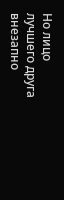Но лицо лучшего друга внезапно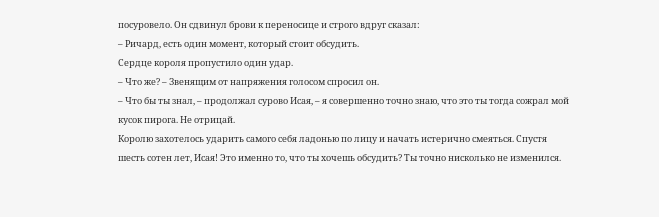посуровело. Он сдвинул брови к переносице и строго вдруг сказал:
– Ричард, есть один момент, который стоит обсудить.
Сердце короля пропустило один удар.
– Что же? – Звенящим от напряжения голосом спросил он.
– Что бы ты знал, – продолжал сурово Исая, – я совершенно точно знаю, что это ты тогда сожрал мой кусок пирога. Не отрицай.
Королю захотелось ударить самого себя ладонью по лицу и начать истерично смеяться. Спустя шесть сотен лет, Исая! Это именно то, что ты хочешь обсудить? Ты точно нисколько не изменился.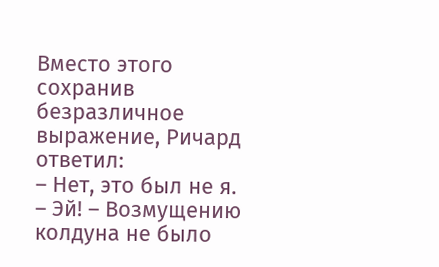Вместо этого сохранив безразличное выражение, Ричард ответил:
– Нет, это был не я.
– Эй! – Возмущению колдуна не было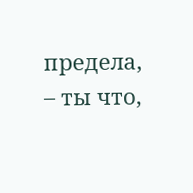предела, – ты что,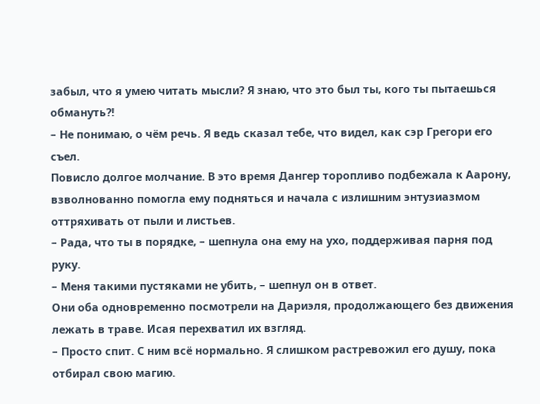забыл, что я умею читать мысли? Я знаю, что это был ты, кого ты пытаешься обмануть?!
– Не понимаю, о чём речь. Я ведь сказал тебе, что видел, как сэр Грегори его съел.
Повисло долгое молчание. В это время Дангер торопливо подбежала к Аарону, взволнованно помогла ему подняться и начала с излишним энтузиазмом оттряхивать от пыли и листьев.
– Рада, что ты в порядке, – шепнула она ему на ухо, поддерживая парня под руку.
– Меня такими пустяками не убить, – шепнул он в ответ.
Они оба одновременно посмотрели на Дариэля, продолжающего без движения лежать в траве. Исая перехватил их взгляд.
– Просто спит. С ним всё нормально. Я слишком растревожил его душу, пока отбирал свою магию.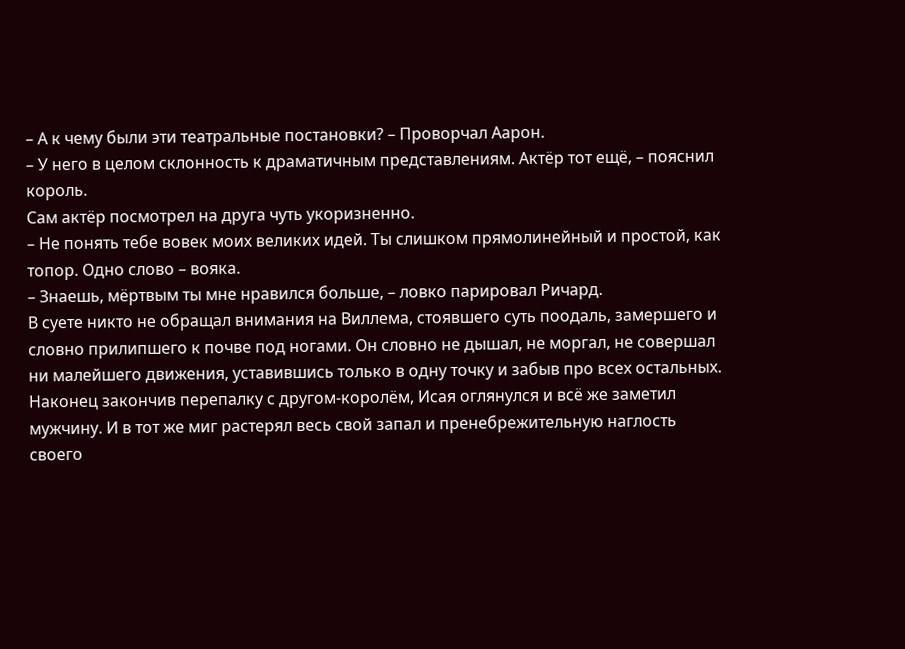– А к чему были эти театральные постановки? – Проворчал Аарон.
– У него в целом склонность к драматичным представлениям. Актёр тот ещё, – пояснил король.
Сам актёр посмотрел на друга чуть укоризненно.
– Не понять тебе вовек моих великих идей. Ты слишком прямолинейный и простой, как топор. Одно слово – вояка.
– Знаешь, мёртвым ты мне нравился больше, – ловко парировал Ричард.
В суете никто не обращал внимания на Виллема, стоявшего суть поодаль, замершего и словно прилипшего к почве под ногами. Он словно не дышал, не моргал, не совершал ни малейшего движения, уставившись только в одну точку и забыв про всех остальных.
Наконец закончив перепалку с другом-королём, Исая оглянулся и всё же заметил мужчину. И в тот же миг растерял весь свой запал и пренебрежительную наглость своего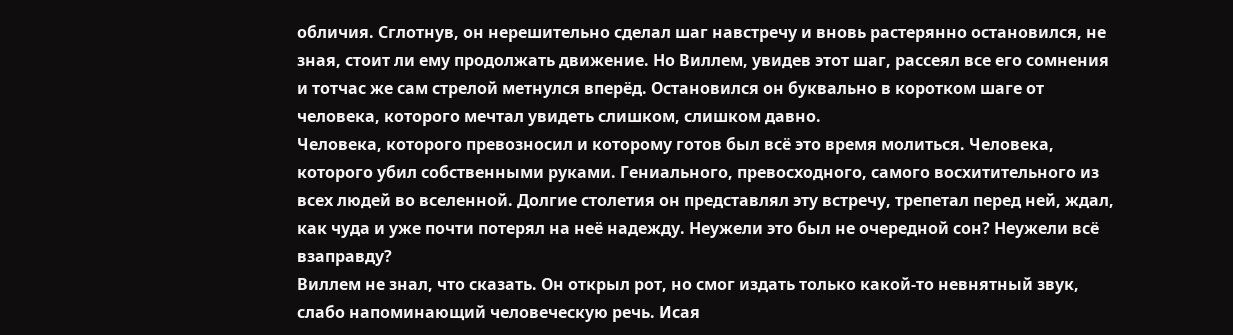обличия. Сглотнув, он нерешительно сделал шаг навстречу и вновь растерянно остановился, не зная, стоит ли ему продолжать движение. Но Виллем, увидев этот шаг, рассеял все его сомнения и тотчас же сам стрелой метнулся вперёд. Остановился он буквально в коротком шаге от человека, которого мечтал увидеть слишком, слишком давно.
Человека, которого превозносил и которому готов был всё это время молиться. Человека, которого убил собственными руками. Гениального, превосходного, самого восхитительного из всех людей во вселенной. Долгие столетия он представлял эту встречу, трепетал перед ней, ждал, как чуда и уже почти потерял на неё надежду. Неужели это был не очередной сон? Неужели всё взаправду?
Виллем не знал, что сказать. Он открыл рот, но смог издать только какой-то невнятный звук, слабо напоминающий человеческую речь. Исая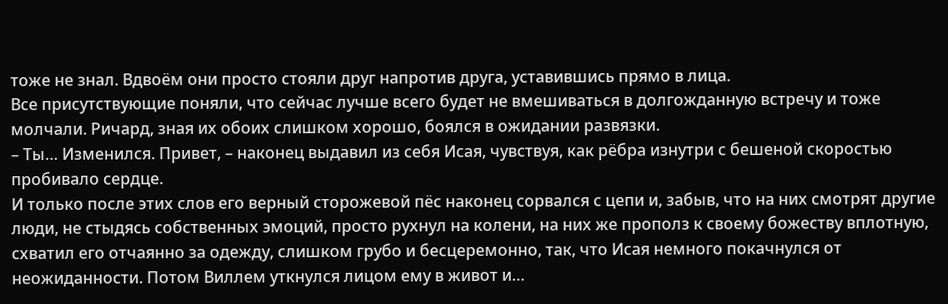тоже не знал. Вдвоём они просто стояли друг напротив друга, уставившись прямо в лица.
Все присутствующие поняли, что сейчас лучше всего будет не вмешиваться в долгожданную встречу и тоже молчали. Ричард, зная их обоих слишком хорошо, боялся в ожидании развязки.
– Ты… Изменился. Привет, – наконец выдавил из себя Исая, чувствуя, как рёбра изнутри с бешеной скоростью пробивало сердце.
И только после этих слов его верный сторожевой пёс наконец сорвался с цепи и, забыв, что на них смотрят другие люди, не стыдясь собственных эмоций, просто рухнул на колени, на них же прополз к своему божеству вплотную, схватил его отчаянно за одежду, слишком грубо и бесцеремонно, так, что Исая немного покачнулся от неожиданности. Потом Виллем уткнулся лицом ему в живот и…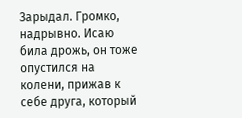Зарыдал. Громко, надрывно. Исаю била дрожь, он тоже опустился на колени, прижав к себе друга, который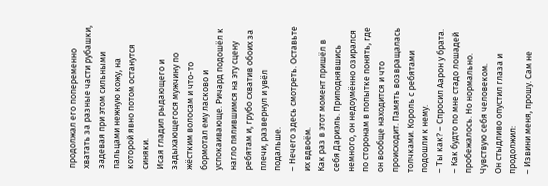продолжал его попеременно хватать за разные части рубашки, задевая при этом сильными пальцами нежную кожу, на которой явно потом останутся синяки.
Исая гладил рыдающего и задыхающегося мужчину по жёстким волосам и что-то бормотал ему ласково и успокаивающе. Ричард подошёл к нагло пялившимся на эту сцену ребятам и, грубо схватив обоих за плечи, развернул и увёл подальше.
– Нечего здесь смотреть. Оставьте их вдвоём.
Как раз в этот момент пришёл в себя Дариэль. Приподнявшись немного, он недоумённо озирался по сторонам в попытке понять, где он вообще находится и что происходит. Память возвращалась толчками. Король с ребятами подошли к нему.
– Ты как? – Спросил Аарон у брата.
– Как будто по мне стадо лошадей пробежалось. Но нормально. Чувствую себя человеком.
Он стыдливо опустил глаза и продолжил:
– Извини меня, прошу. Сам не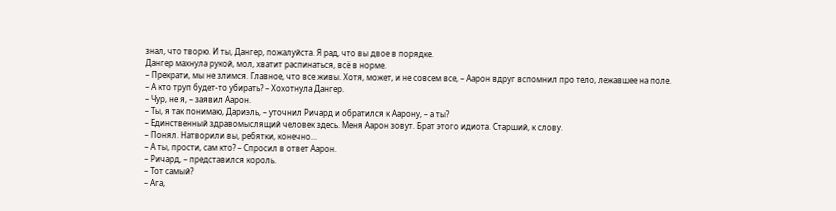знал, что творю. И ты, Дангер, пожалуйста. Я рад, что вы двое в порядке.
Дангер махнула рукой, мол, хватит распинаться, всё в норме.
– Прекрати, мы не злимся. Главное, что все живы. Хотя, может, и не совсем все, – Аарон вдруг вспомнил про тело, лежавшее на поле.
– А кто труп будет-то убирать? – Хохотнула Дангер.
– Чур, не я, – заявил Аарон.
– Ты, я так понимаю, Дариэль, – уточнил Ричард и обратился к Аарону, – а ты?
– Единственный здравомыслящий человек здесь. Меня Аарон зовут. Брат этого идиота. Старший, к слову.
– Понял. Натворили вы, ребятки, конечно…
– А ты, прости, сам кто? – Спросил в ответ Аарон.
– Ричард, – представился король.
– Тот самый?
– Ага,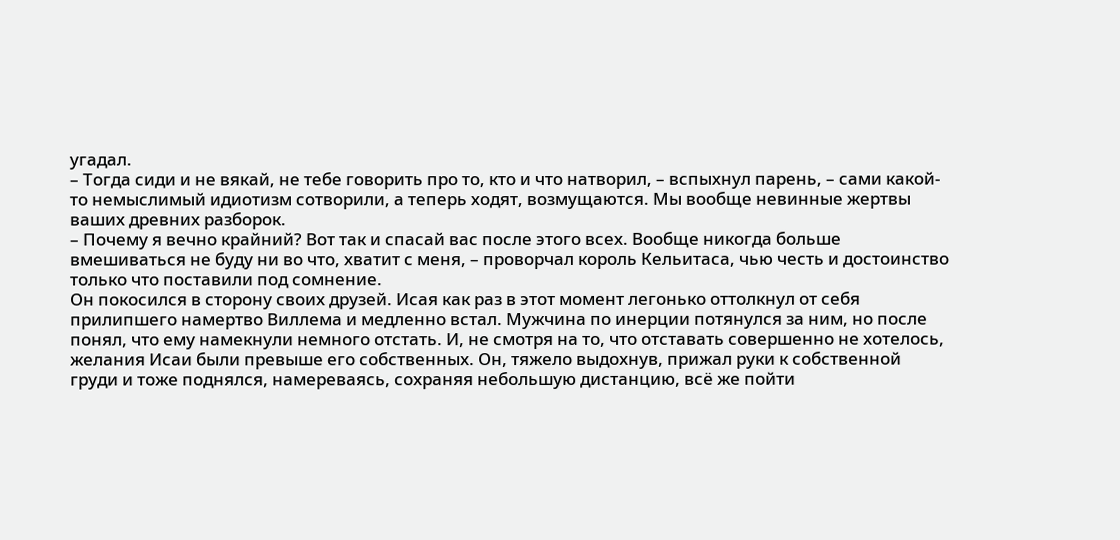угадал.
– Тогда сиди и не вякай, не тебе говорить про то, кто и что натворил, – вспыхнул парень, – сами какой-то немыслимый идиотизм сотворили, а теперь ходят, возмущаются. Мы вообще невинные жертвы ваших древних разборок.
– Почему я вечно крайний? Вот так и спасай вас после этого всех. Вообще никогда больше вмешиваться не буду ни во что, хватит с меня, – проворчал король Кельитаса, чью честь и достоинство только что поставили под сомнение.
Он покосился в сторону своих друзей. Исая как раз в этот момент легонько оттолкнул от себя прилипшего намертво Виллема и медленно встал. Мужчина по инерции потянулся за ним, но после понял, что ему намекнули немного отстать. И, не смотря на то, что отставать совершенно не хотелось, желания Исаи были превыше его собственных. Он, тяжело выдохнув, прижал руки к собственной груди и тоже поднялся, намереваясь, сохраняя небольшую дистанцию, всё же пойти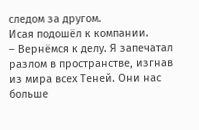следом за другом.
Исая подошёл к компании.
– Вернёмся к делу. Я запечатал разлом в пространстве, изгнав из мира всех Теней. Они нас больше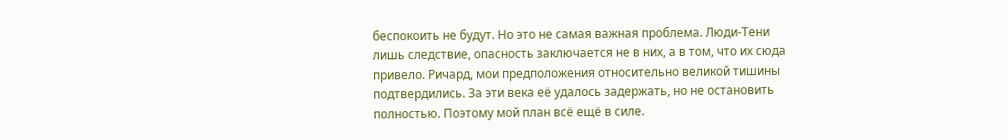беспокоить не будут. Но это не самая важная проблема. Люди-Тени лишь следствие, опасность заключается не в них, а в том, что их сюда привело. Ричард, мои предположения относительно великой тишины подтвердились. За эти века её удалось задержать, но не остановить полностью. Поэтому мой план всё ещё в силе.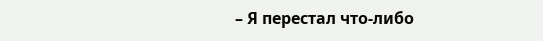– Я перестал что-либо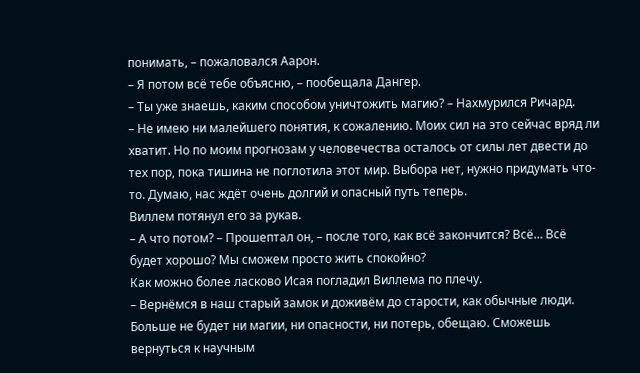понимать, – пожаловался Аарон.
– Я потом всё тебе объясню, – пообещала Дангер.
– Ты уже знаешь, каким способом уничтожить магию? – Нахмурился Ричард.
– Не имею ни малейшего понятия, к сожалению. Моих сил на это сейчас вряд ли хватит. Но по моим прогнозам у человечества осталось от силы лет двести до тех пор, пока тишина не поглотила этот мир. Выбора нет, нужно придумать что-то. Думаю, нас ждёт очень долгий и опасный путь теперь.
Виллем потянул его за рукав.
– А что потом? – Прошептал он, – после того, как всё закончится? Всё… Всё будет хорошо? Мы сможем просто жить спокойно?
Как можно более ласково Исая погладил Виллема по плечу.
– Вернёмся в наш старый замок и доживём до старости, как обычные люди. Больше не будет ни магии, ни опасности, ни потерь, обещаю. Сможешь вернуться к научным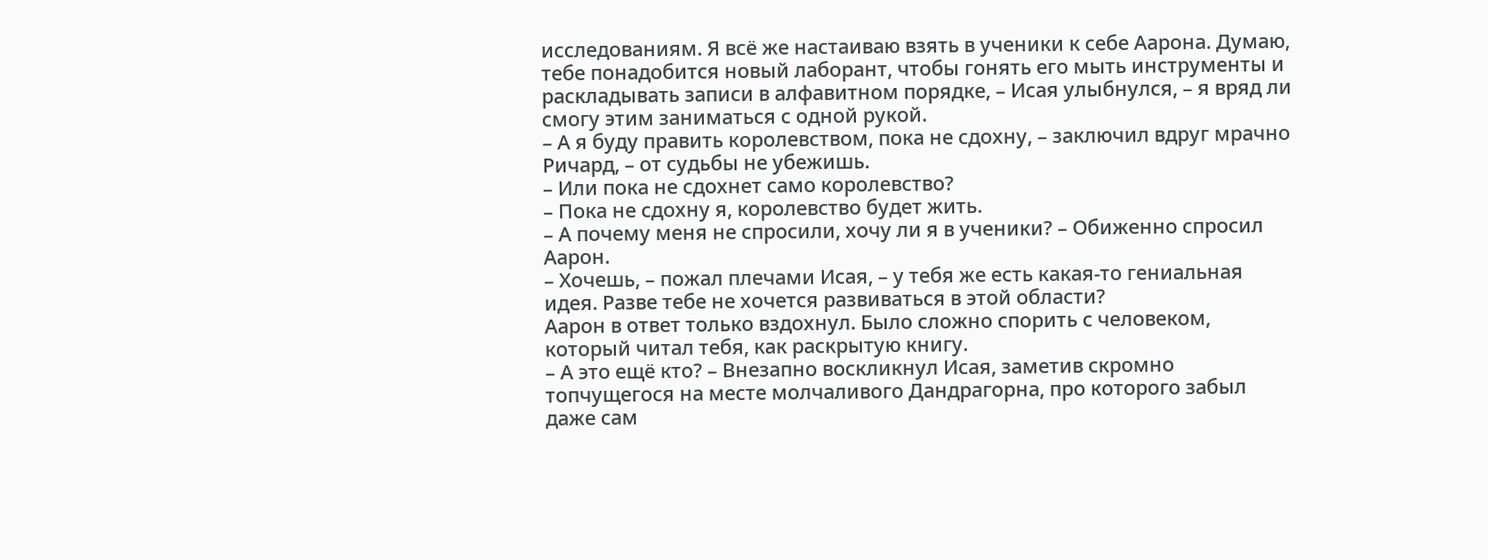исследованиям. Я всё же настаиваю взять в ученики к себе Аарона. Думаю, тебе понадобится новый лаборант, чтобы гонять его мыть инструменты и раскладывать записи в алфавитном порядке, – Исая улыбнулся, – я вряд ли смогу этим заниматься с одной рукой.
– А я буду править королевством, пока не сдохну, – заключил вдруг мрачно Ричард, – от судьбы не убежишь.
– Или пока не сдохнет само королевство?
– Пока не сдохну я, королевство будет жить.
– А почему меня не спросили, хочу ли я в ученики? – Обиженно спросил Аарон.
– Хочешь, – пожал плечами Исая, – у тебя же есть какая-то гениальная идея. Разве тебе не хочется развиваться в этой области?
Аарон в ответ только вздохнул. Было сложно спорить с человеком, который читал тебя, как раскрытую книгу.
– А это ещё кто? – Внезапно воскликнул Исая, заметив скромно топчущегося на месте молчаливого Дандрагорна, про которого забыл даже сам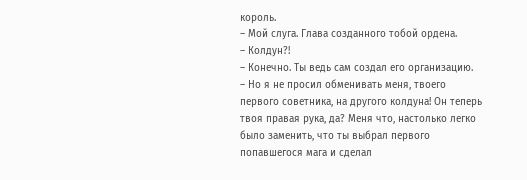король.
– Мой слуга. Глава созданного тобой ордена.
– Колдун?!
– Конечно. Ты ведь сам создал его организацию.
– Но я не просил обменивать меня, твоего первого советника, на другого колдуна! Он теперь твоя правая рука, да? Меня что, настолько легко было заменить, что ты выбрал первого попавшегося мага и сделал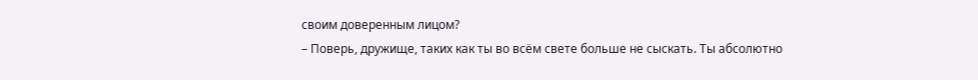своим доверенным лицом?
– Поверь, дружище, таких как ты во всём свете больше не сыскать. Ты абсолютно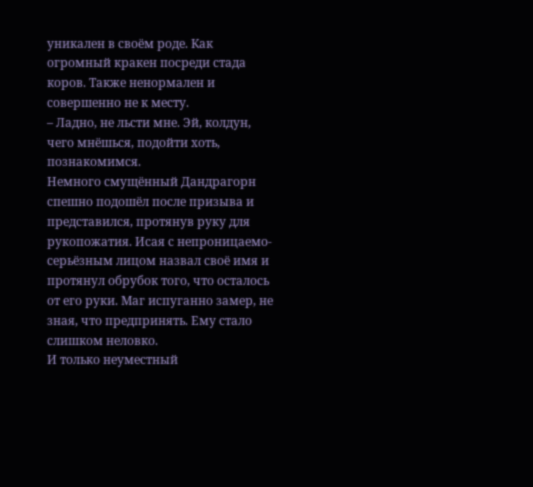уникален в своём роде. Как огромный кракен посреди стада коров. Также ненормален и совершенно не к месту.
– Ладно, не льсти мне. Эй, колдун, чего мнёшься, подойти хоть, познакомимся.
Немного смущённый Дандрагорн спешно подошёл после призыва и представился, протянув руку для рукопожатия. Исая с непроницаемо-серьёзным лицом назвал своё имя и протянул обрубок того, что осталось от его руки. Маг испуганно замер, не зная, что предпринять. Ему стало слишком неловко.
И только неуместный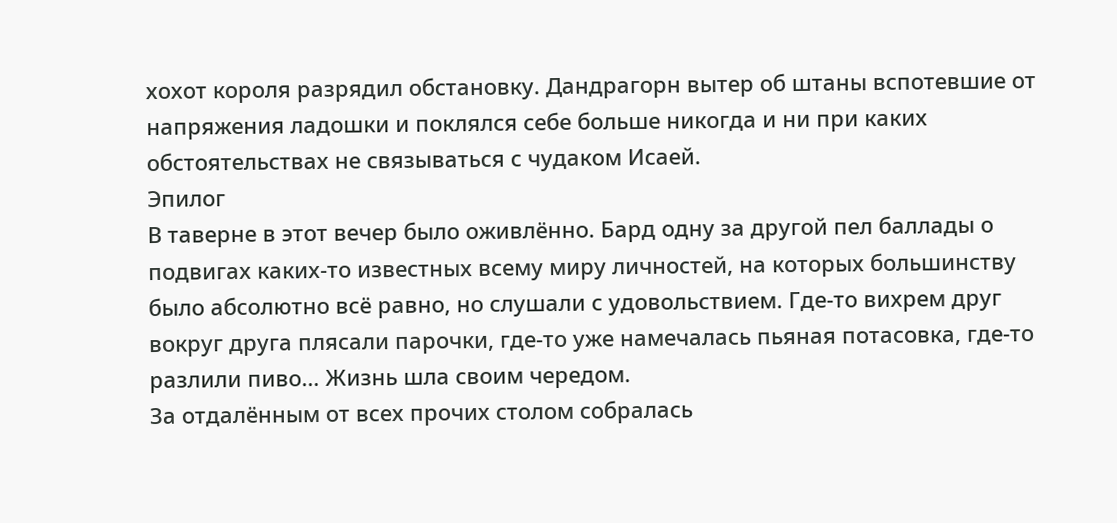хохот короля разрядил обстановку. Дандрагорн вытер об штаны вспотевшие от напряжения ладошки и поклялся себе больше никогда и ни при каких обстоятельствах не связываться с чудаком Исаей.
Эпилог
В таверне в этот вечер было оживлённо. Бард одну за другой пел баллады о подвигах каких-то известных всему миру личностей, на которых большинству было абсолютно всё равно, но слушали с удовольствием. Где-то вихрем друг вокруг друга плясали парочки, где-то уже намечалась пьяная потасовка, где-то разлили пиво… Жизнь шла своим чередом.
За отдалённым от всех прочих столом собралась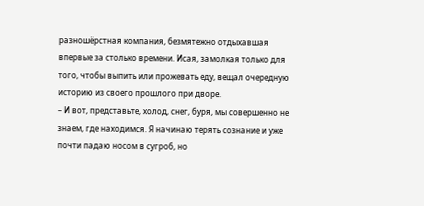разношёрстная компания, безмятежно отдыхавшая впервые за столько времени. Исая, замолкая только для того, чтобы выпить или прожевать еду, вещал очередную историю из своего прошлого при дворе.
– И вот, представьте, холод, снег, буря, мы совершенно не знаем, где находимся. Я начинаю терять сознание и уже почти падаю носом в сугроб, но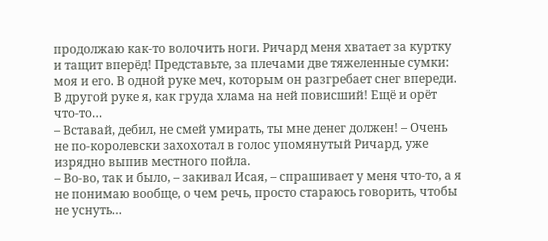продолжаю как-то волочить ноги. Ричард меня хватает за куртку и тащит вперёд! Представьте, за плечами две тяжеленные сумки: моя и его. В одной руке меч, которым он разгребает снег впереди. В другой руке я, как груда хлама на ней повисший! Ещё и орёт что-то…
– Вставай, дебил, не смей умирать, ты мне денег должен! – Очень не по-королевски захохотал в голос упомянутый Ричард, уже изрядно выпив местного пойла.
– Во-во, так и было, – закивал Исая, – спрашивает у меня что-то, а я не понимаю вообще, о чем речь, просто стараюсь говорить, чтобы не уснуть…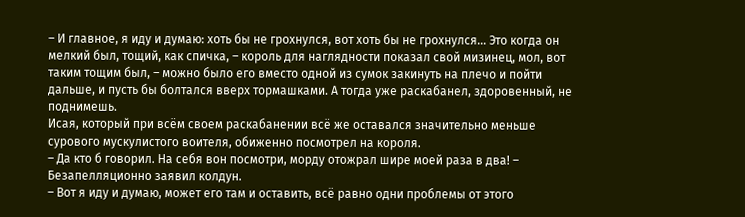– И главное, я иду и думаю: хоть бы не грохнулся, вот хоть бы не грохнулся… Это когда он мелкий был, тощий, как спичка, – король для наглядности показал свой мизинец, мол, вот таким тощим был, – можно было его вместо одной из сумок закинуть на плечо и пойти дальше, и пусть бы болтался вверх тормашками. А тогда уже раскабанел, здоровенный, не поднимешь.
Исая, который при всём своем раскабанении всё же оставался значительно меньше сурового мускулистого воителя, обиженно посмотрел на короля.
– Да кто б говорил. На себя вон посмотри, морду отожрал шире моей раза в два! – Безапелляционно заявил колдун.
– Вот я иду и думаю, может его там и оставить, всё равно одни проблемы от этого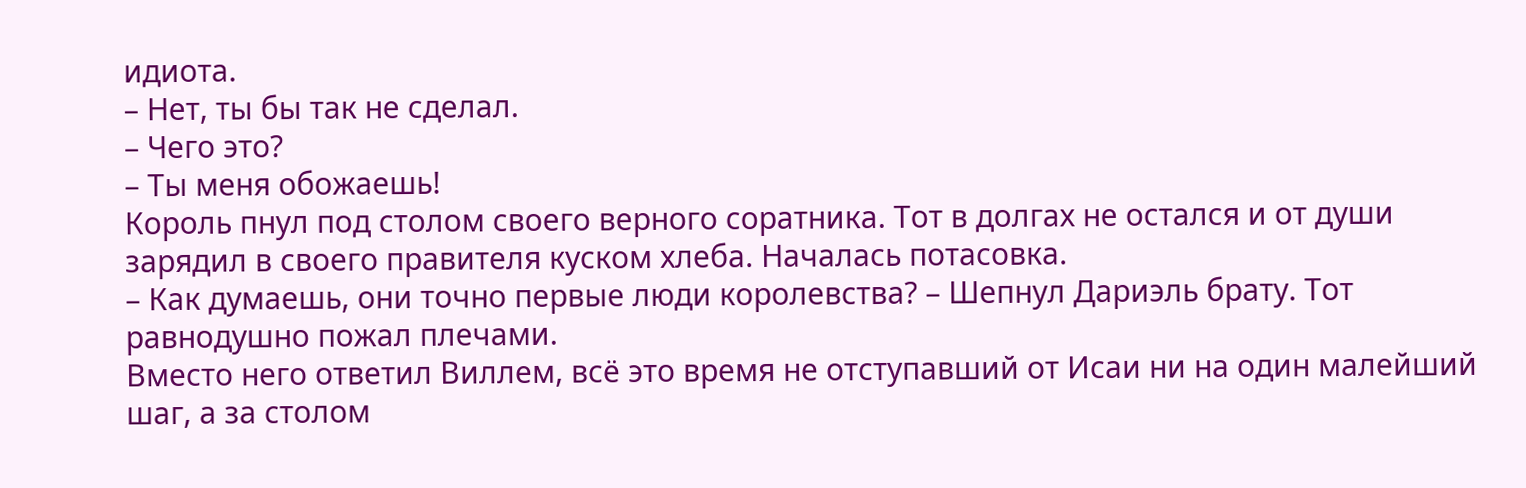идиота.
– Нет, ты бы так не сделал.
– Чего это?
– Ты меня обожаешь!
Король пнул под столом своего верного соратника. Тот в долгах не остался и от души зарядил в своего правителя куском хлеба. Началась потасовка.
– Как думаешь, они точно первые люди королевства? – Шепнул Дариэль брату. Тот равнодушно пожал плечами.
Вместо него ответил Виллем, всё это время не отступавший от Исаи ни на один малейший шаг, а за столом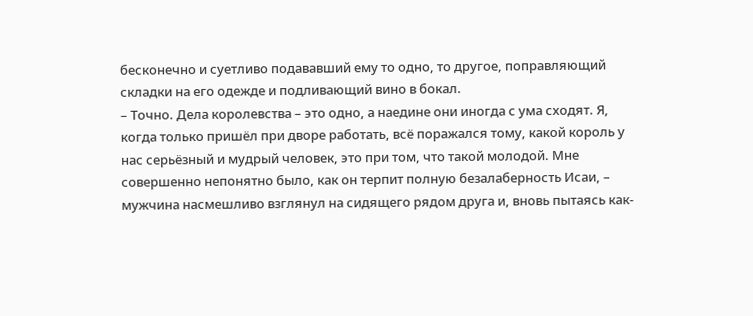бесконечно и суетливо подававший ему то одно, то другое, поправляющий складки на его одежде и подливающий вино в бокал.
– Точно. Дела королевства – это одно, а наедине они иногда с ума сходят. Я, когда только пришёл при дворе работать, всё поражался тому, какой король у нас серьёзный и мудрый человек, это при том, что такой молодой. Мне совершенно непонятно было, как он терпит полную безалаберность Исаи, – мужчина насмешливо взглянул на сидящего рядом друга и, вновь пытаясь как-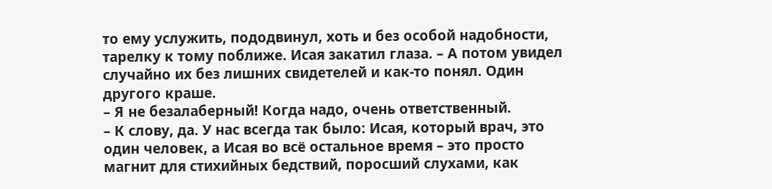то ему услужить, пододвинул, хоть и без особой надобности, тарелку к тому поближе. Исая закатил глаза. – А потом увидел случайно их без лишних свидетелей и как-то понял. Один другого краше.
– Я не безалаберный! Когда надо, очень ответственный.
– К слову, да. У нас всегда так было: Исая, который врач, это один человек, а Исая во всё остальное время – это просто магнит для стихийных бедствий, поросший слухами, как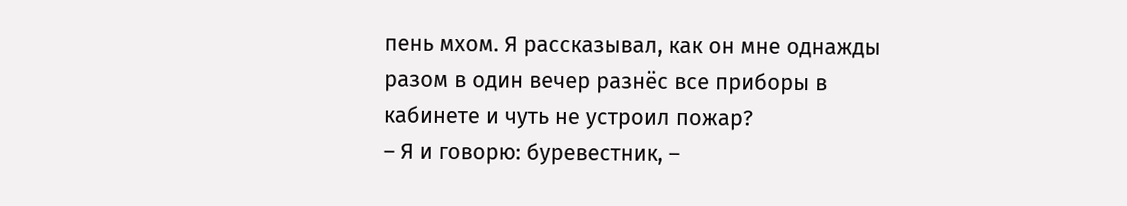пень мхом. Я рассказывал, как он мне однажды разом в один вечер разнёс все приборы в кабинете и чуть не устроил пожар?
– Я и говорю: буревестник, –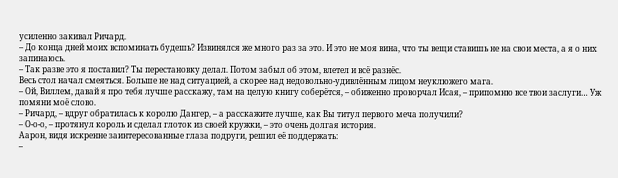усиленно закивал Ричард.
– До конца дней моих вспоминать будешь? Извинялся же много раз за это. И это не моя вина, что ты вещи ставишь не на свои места, а я о них запинаюсь.
– Так разве это я поставил? Ты перестановку делал. Потом забыл об этом, влетел и всё разнёс.
Весь стол начал смеяться. Больше не над ситуацией, а скорее над недовольно-удивлённым лицом неуклюжего мага.
– Ой, Виллем, давай я про тебя лучше расскажу, там на целую книгу соберётся, – обиженно проворчал Исая, – припомню все твои заслуги… Уж помяни моё слово.
– Ричард, – вдруг обратилась к королю Дангер, – а расскажите лучше, как Вы титул первого меча получили?
– О-о-о, – протянул король и сделал глоток из своей кружки, – это очень долгая история.
Аарон, видя искренне заинтересованные глаза подруги, решил её поддержать:
–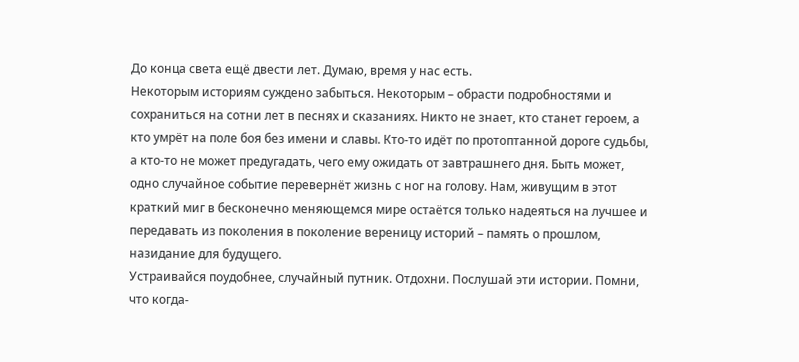До конца света ещё двести лет. Думаю, время у нас есть.
Некоторым историям суждено забыться. Некоторым – обрасти подробностями и сохраниться на сотни лет в песнях и сказаниях. Никто не знает, кто станет героем, а кто умрёт на поле боя без имени и славы. Кто-то идёт по протоптанной дороге судьбы, а кто-то не может предугадать, чего ему ожидать от завтрашнего дня. Быть может, одно случайное событие перевернёт жизнь с ног на голову. Нам, живущим в этот краткий миг в бесконечно меняющемся мире остаётся только надеяться на лучшее и передавать из поколения в поколение вереницу историй – память о прошлом, назидание для будущего.
Устраивайся поудобнее, случайный путник. Отдохни. Послушай эти истории. Помни, что когда-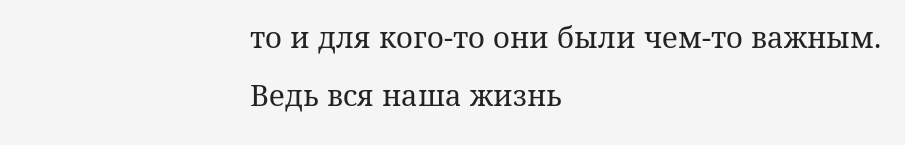то и для кого-то они были чем-то важным.
Ведь вся наша жизнь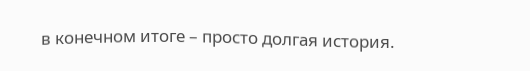в конечном итоге – просто долгая история.